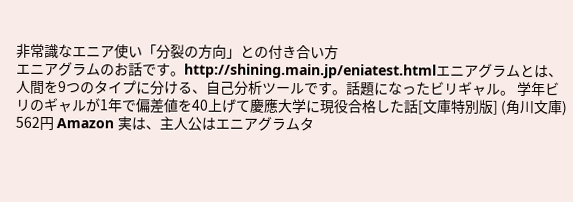非常識なエニア使い「分裂の方向」との付き合い方
エニアグラムのお話です。http://shining.main.jp/eniatest.htmlエニアグラムとは、人間を9つのタイプに分ける、自己分析ツールです。話題になったビリギャル。 学年ビリのギャルが1年で偏差値を40上げて慶應大学に現役合格した話[文庫特別版] (角川文庫) 562円 Amazon 実は、主人公はエニアグラムタ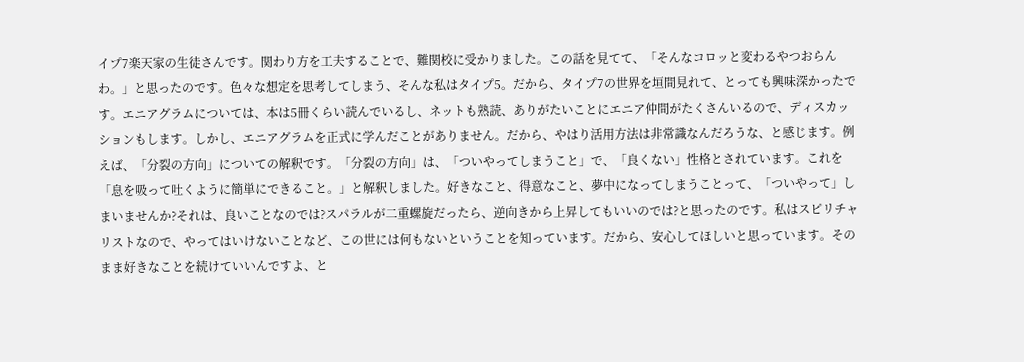イプ7楽天家の生徒さんです。関わり方を工夫することで、難関校に受かりました。この話を見てて、「そんなコロッと変わるやつおらんわ。」と思ったのです。色々な想定を思考してしまう、そんな私はタイプ5。だから、タイプ7の世界を垣間見れて、とっても興味深かったです。エニアグラムについては、本は5冊くらい読んでいるし、ネットも熟読、ありがたいことにエニア仲間がたくさんいるので、ディスカッションもします。しかし、エニアグラムを正式に学んだことがありません。だから、やはり活用方法は非常識なんだろうな、と感じます。例えば、「分裂の方向」についての解釈です。「分裂の方向」は、「ついやってしまうこと」で、「良くない」性格とされています。これを「息を吸って吐くように簡単にできること。」と解釈しました。好きなこと、得意なこと、夢中になってしまうことって、「ついやって」しまいませんか?それは、良いことなのでは?スパラルが二重螺旋だったら、逆向きから上昇してもいいのでは?と思ったのです。私はスピリチャリストなので、やってはいけないことなど、この世には何もないということを知っています。だから、安心してほしいと思っています。そのまま好きなことを続けていいんですよ、と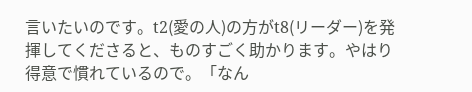言いたいのです。t2(愛の人)の方がt8(リーダー)を発揮してくださると、ものすごく助かります。やはり得意で慣れているので。「なん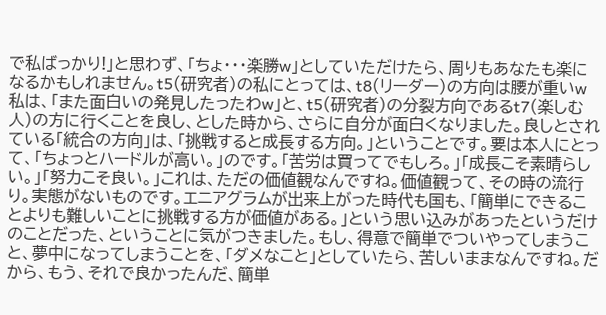で私ばっかり!」と思わず、「ちょ・・・楽勝w」としていただけたら、周りもあなたも楽になるかもしれません。t5(研究者)の私にとっては、t8(リーダー)の方向は腰が重いw私は、「また面白いの発見したったわw」と、t5(研究者)の分裂方向であるt7(楽しむ人)の方に行くことを良し、とした時から、さらに自分が面白くなりました。良しとされている「統合の方向」は、「挑戦すると成長する方向。」ということです。要は本人にとって、「ちょっとハードルが高い。」のです。「苦労は買ってでもしろ。」「成長こそ素晴らしい。」「努力こそ良い。」これは、ただの価値観なんですね。価値観って、その時の流行り。実態がないものです。エニアグラムが出来上がった時代も国も、「簡単にできることよりも難しいことに挑戦する方が価値がある。」という思い込みがあったというだけのことだった、ということに気がつきました。もし、得意で簡単でついやってしまうこと、夢中になってしまうことを、「ダメなこと」としていたら、苦しいままなんですね。だから、もう、それで良かったんだ、簡単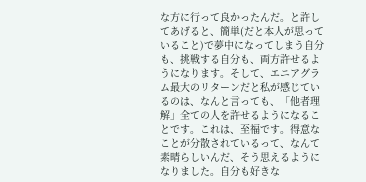な方に行って良かったんだ。と許してあげると、簡単(だと本人が思っていること)で夢中になってしまう自分も、挑戦する自分も、両方許せるようになります。そして、エニアグラム最大のリターンだと私が感じているのは、なんと言っても、「他者理解」全ての人を許せるようになることです。これは、至福です。得意なことが分散されているって、なんて素晴らしいんだ、そう思えるようになりました。自分も好きな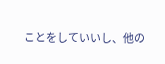ことをしていいし、他の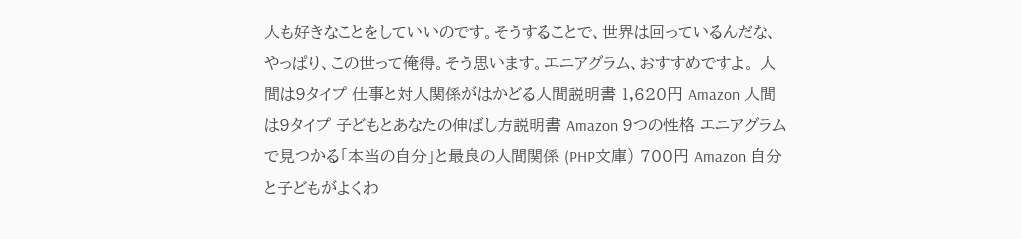人も好きなことをしていいのです。そうすることで、世界は回っているんだな、やっぱり、この世って俺得。そう思います。エニアグラム、おすすめですよ。 人間は9タイプ 仕事と対人関係がはかどる人間説明書 1,620円 Amazon 人間は9タイプ 子どもとあなたの伸ばし方説明書 Amazon 9つの性格 エニアグラムで見つかる「本当の自分」と最良の人間関係 (PHP文庫) 700円 Amazon 自分と子どもがよくわ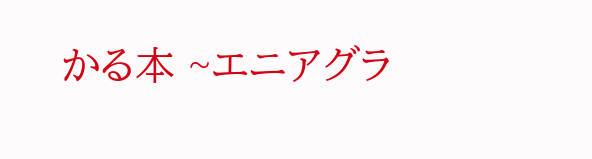かる本 ~エニアグラ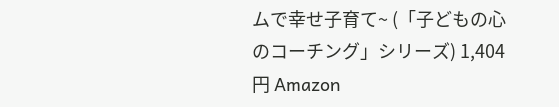ムで幸せ子育て~ (「子どもの心のコーチング」シリーズ) 1,404円 Amazon